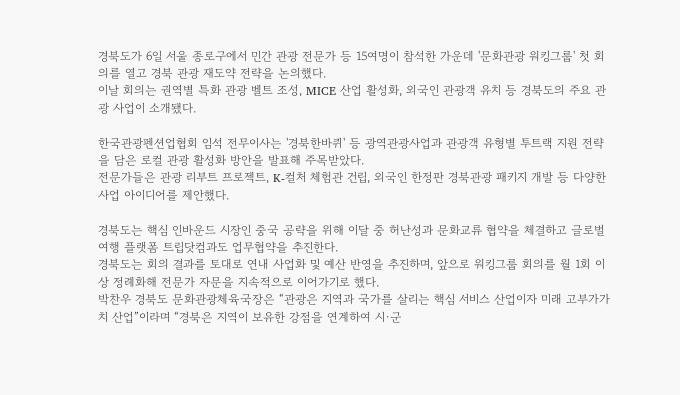경북도가 6일 서울 종로구에서 민간 관광 전문가 등 15여명이 참석한 가운데 '문화관광 워킹그룹' 첫 회의를 열고 경북 관광 재도약 전략을 논의했다.
이날 회의는 권역별 특화 관광 벨트 조성, MICE 산업 활성화, 외국인 관광객 유치 등 경북도의 주요 관광 사업이 소개됐다.

한국관광펜션업협회 임석 전무이사는 '경북한바퀴' 등 광역관광사업과 관광객 유형별 투트랙 지원 전략을 담은 로컬 관광 활성화 방안을 발표해 주목받았다.
전문가들은 관광 리부트 프로젝트, K-컬처 체험관 건립, 외국인 한정판 경북관광 패키지 개발 등 다양한 사업 아이디어를 제안했다.

경북도는 핵심 인바운드 시장인 중국 공략을 위해 이달 중 허난성과 문화교류 협약을 체결하고 글로벌 여행 플랫폼 트립닷컴과도 업무협약을 추진한다.
경북도는 회의 결과를 토대로 연내 사업화 및 예산 반영을 추진하며, 앞으로 워킹그룹 회의를 월 1회 이상 정례화해 전문가 자문을 지속적으로 이어가기로 했다.
박찬우 경북도 문화관광체육국장은 “관광은 지역과 국가를 살리는 핵심 서비스 산업이자 미래 고부가가치 산업”이라며 “경북은 지역이 보유한 강점을 연계하여 시·군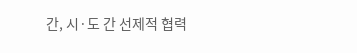간, 시·도 간 선제적 협력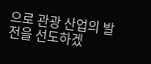으로 관광 산업의 발전을 선도하겠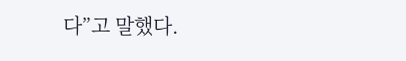다”고 말했다.